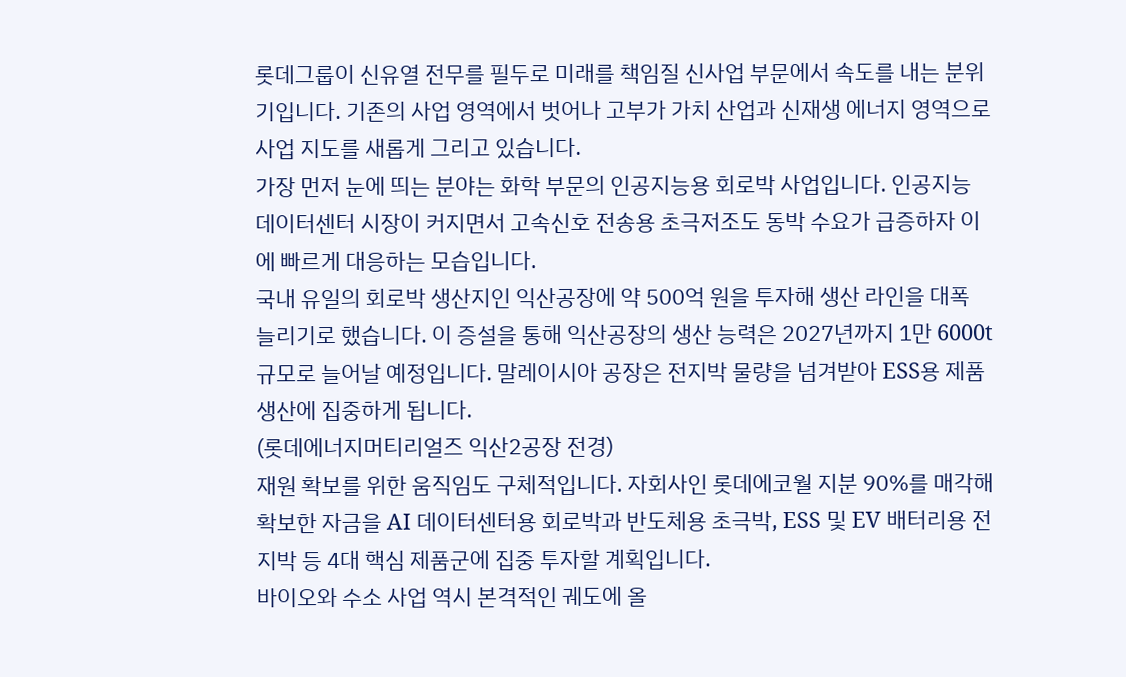롯데그룹이 신유열 전무를 필두로 미래를 책임질 신사업 부문에서 속도를 내는 분위기입니다. 기존의 사업 영역에서 벗어나 고부가 가치 산업과 신재생 에너지 영역으로 사업 지도를 새롭게 그리고 있습니다.
가장 먼저 눈에 띄는 분야는 화학 부문의 인공지능용 회로박 사업입니다. 인공지능 데이터센터 시장이 커지면서 고속신호 전송용 초극저조도 동박 수요가 급증하자 이에 빠르게 대응하는 모습입니다.
국내 유일의 회로박 생산지인 익산공장에 약 500억 원을 투자해 생산 라인을 대폭 늘리기로 했습니다. 이 증설을 통해 익산공장의 생산 능력은 2027년까지 1만 6000t 규모로 늘어날 예정입니다. 말레이시아 공장은 전지박 물량을 넘겨받아 ESS용 제품 생산에 집중하게 됩니다.
(롯데에너지머티리얼즈 익산2공장 전경)
재원 확보를 위한 움직임도 구체적입니다. 자회사인 롯데에코월 지분 90%를 매각해 확보한 자금을 AI 데이터센터용 회로박과 반도체용 초극박, ESS 및 EV 배터리용 전지박 등 4대 핵심 제품군에 집중 투자할 계획입니다.
바이오와 수소 사업 역시 본격적인 궤도에 올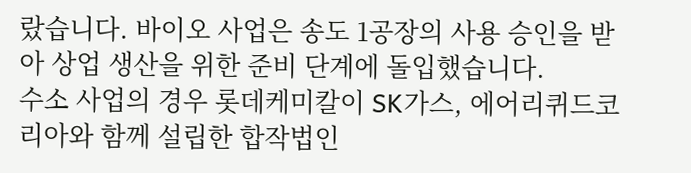랐습니다. 바이오 사업은 송도 1공장의 사용 승인을 받아 상업 생산을 위한 준비 단계에 돌입했습니다.
수소 사업의 경우 롯데케미칼이 SK가스, 에어리퀴드코리아와 함께 설립한 합작법인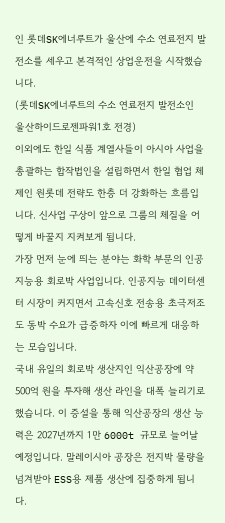인 롯데SK에너루트가 울산에 수소 연료전지 발전소를 세우고 본격적인 상업운전을 시작했습니다.
(롯데SK에너루트의 수소 연료전지 발전소인 울산하이드로젠파워1호 전경)
이외에도 한일 식품 계열사들이 아시아 사업을 총괄하는 합작법인을 설립하면서 한일 협업 체제인 원롯데 전략도 한층 더 강화하는 흐름입니다. 신사업 구상이 앞으로 그룹의 체질을 어떻게 바꿀지 지켜보게 됩니다.
가장 먼저 눈에 띄는 분야는 화학 부문의 인공지능용 회로박 사업입니다. 인공지능 데이터센터 시장이 커지면서 고속신호 전송용 초극저조도 동박 수요가 급증하자 이에 빠르게 대응하는 모습입니다.
국내 유일의 회로박 생산지인 익산공장에 약 500억 원을 투자해 생산 라인을 대폭 늘리기로 했습니다. 이 증설을 통해 익산공장의 생산 능력은 2027년까지 1만 6000t 규모로 늘어날 예정입니다. 말레이시아 공장은 전지박 물량을 넘겨받아 ESS용 제품 생산에 집중하게 됩니다.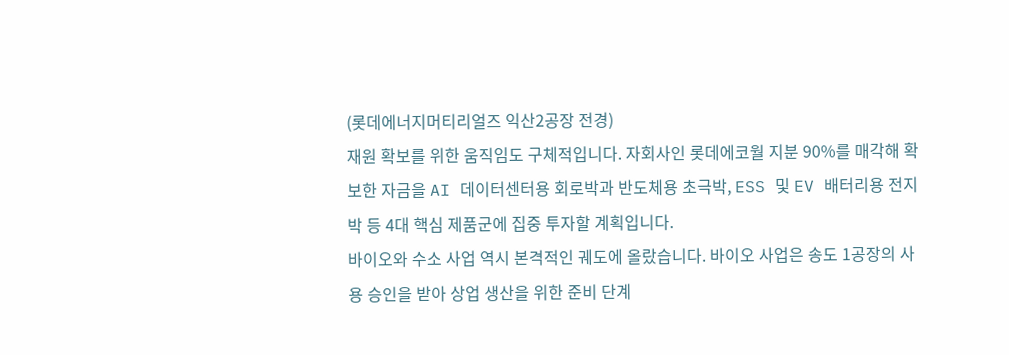(롯데에너지머티리얼즈 익산2공장 전경)
재원 확보를 위한 움직임도 구체적입니다. 자회사인 롯데에코월 지분 90%를 매각해 확보한 자금을 AI 데이터센터용 회로박과 반도체용 초극박, ESS 및 EV 배터리용 전지박 등 4대 핵심 제품군에 집중 투자할 계획입니다.
바이오와 수소 사업 역시 본격적인 궤도에 올랐습니다. 바이오 사업은 송도 1공장의 사용 승인을 받아 상업 생산을 위한 준비 단계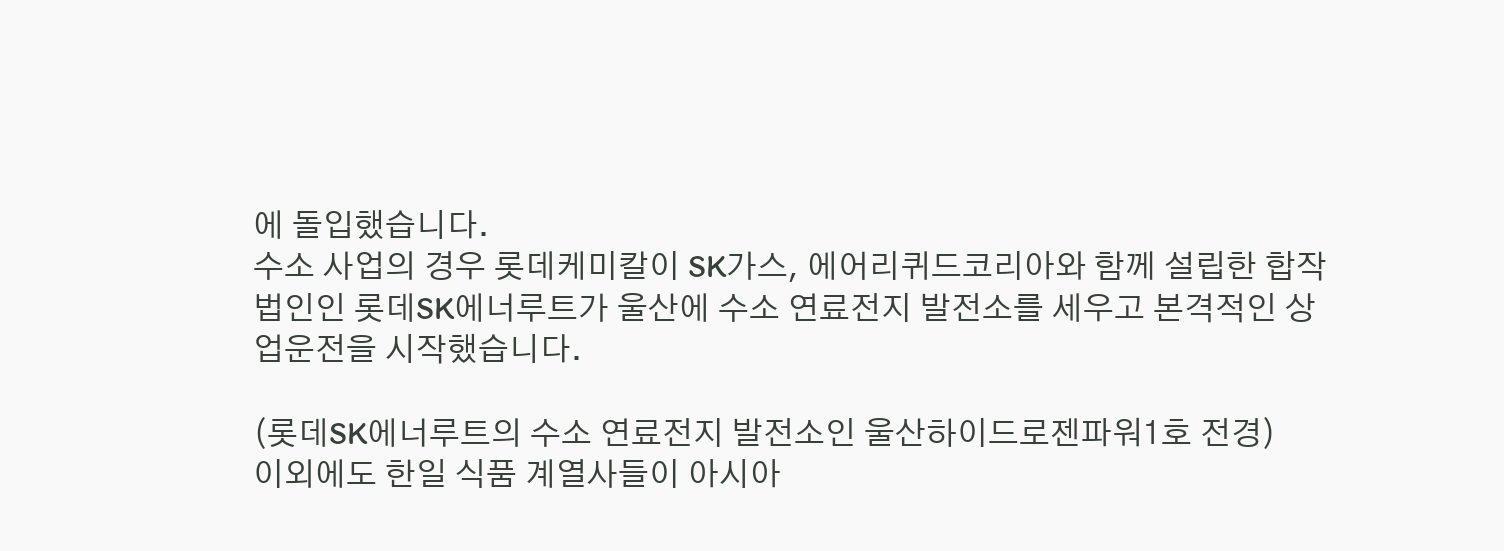에 돌입했습니다.
수소 사업의 경우 롯데케미칼이 SK가스, 에어리퀴드코리아와 함께 설립한 합작법인인 롯데SK에너루트가 울산에 수소 연료전지 발전소를 세우고 본격적인 상업운전을 시작했습니다.

(롯데SK에너루트의 수소 연료전지 발전소인 울산하이드로젠파워1호 전경)
이외에도 한일 식품 계열사들이 아시아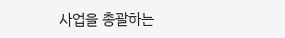사업을 총괄하는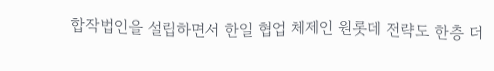합작법인을 설립하면서 한일 협업 체제인 원롯데 전략도 한층 더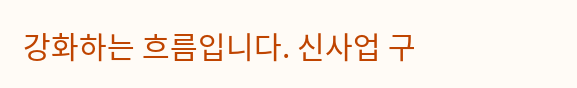강화하는 흐름입니다. 신사업 구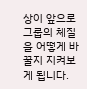상이 앞으로 그룹의 체질을 어떻게 바꿀지 지켜보게 됩니다.